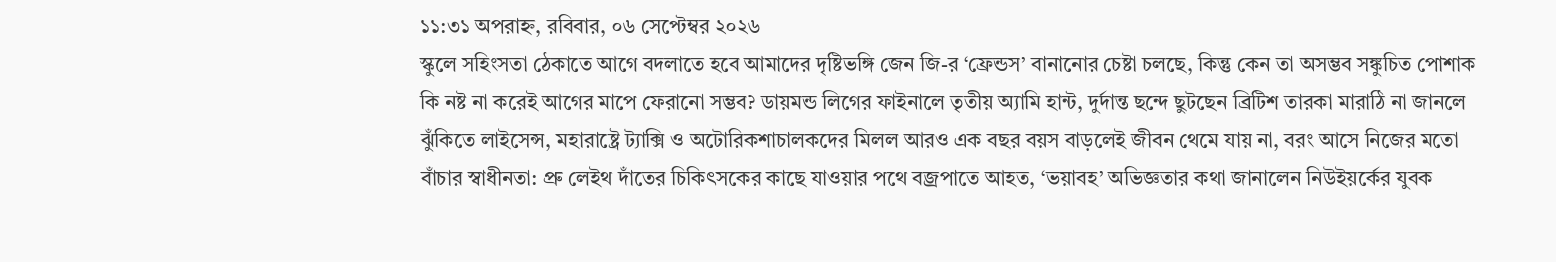১১:৩১ অপরাহ্ন, রবিবার, ০৬ সেপ্টেম্বর ২০২৬
স্কুলে সহিংসতা ঠেকাতে আগে বদলাতে হবে আমাদের দৃষ্টিভঙ্গি জেন জি-র ‘ফ্রেন্ডস’ বানানোর চেষ্টা চলছে, কিন্তু কেন তা অসম্ভব সঙ্কুচিত পোশাক কি নষ্ট না করেই আগের মাপে ফেরানো সম্ভব? ডায়মন্ড লিগের ফাইনালে তৃতীয় অ্যামি হান্ট, দুর্দান্ত ছন্দে ছুটছেন ব্রিটিশ তারকা মারাঠি না জানলে ঝুঁকিতে লাইসেন্স, মহারাষ্ট্রে ট্যাক্সি ও অটোরিকশাচালকদের মিলল আরও এক বছর বয়স বাড়লেই জীবন থেমে যায় না, বরং আসে নিজের মতো বাঁচার স্বাধীনতা: প্রু লেইথ দাঁতের চিকিৎসকের কাছে যাওয়ার পথে বজ্রপাতে আহত, ‘ভয়াবহ’ অভিজ্ঞতার কথা জানালেন নিউইয়র্কের যুবক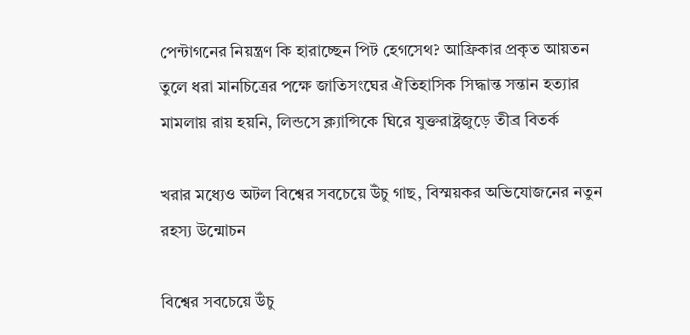পেন্টাগনের নিয়ন্ত্রণ কি হারাচ্ছেন পিট হেগসেথ? আফ্রিকার প্রকৃত আয়তন তুলে ধরা মানচিত্রের পক্ষে জাতিসংঘের ঐতিহাসিক সিদ্ধান্ত সন্তান হত্যার মামলায় রায় হয়নি, লিন্ডসে ক্ল্যান্সিকে ঘিরে যুক্তরাষ্ট্রজুড়ে তীব্র বিতর্ক

খরার মধ্যেও অটল বিশ্বের সবচেয়ে উঁচু গাছ, বিস্ময়কর অভিযোজনের নতুন রহস্য উন্মোচন

বিশ্বের সবচেয়ে উঁচু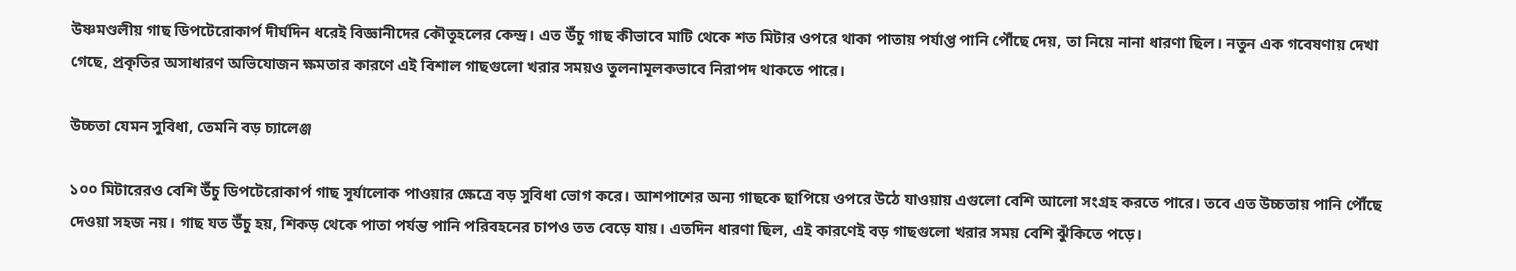উষ্ণমণ্ডলীয় গাছ ডিপটেরোকার্প দীর্ঘদিন ধরেই বিজ্ঞানীদের কৌতূহলের কেন্দ্র। এত উঁচু গাছ কীভাবে মাটি থেকে শত মিটার ওপরে থাকা পাতায় পর্যাপ্ত পানি পৌঁছে দেয়, তা নিয়ে নানা ধারণা ছিল। নতুন এক গবেষণায় দেখা গেছে, প্রকৃতির অসাধারণ অভিযোজন ক্ষমতার কারণে এই বিশাল গাছগুলো খরার সময়ও তুলনামূলকভাবে নিরাপদ থাকতে পারে।

উচ্চতা যেমন সুবিধা, তেমনি বড় চ্যালেঞ্জ

১০০ মিটারেরও বেশি উঁচু ডিপটেরোকার্প গাছ সূর্যালোক পাওয়ার ক্ষেত্রে বড় সুবিধা ভোগ করে। আশপাশের অন্য গাছকে ছাপিয়ে ওপরে উঠে যাওয়ায় এগুলো বেশি আলো সংগ্রহ করতে পারে। তবে এত উচ্চতায় পানি পৌঁছে দেওয়া সহজ নয়। গাছ যত উঁচু হয়, শিকড় থেকে পাতা পর্যন্ত পানি পরিবহনের চাপও তত বেড়ে যায়। এতদিন ধারণা ছিল, এই কারণেই বড় গাছগুলো খরার সময় বেশি ঝুঁকিতে পড়ে।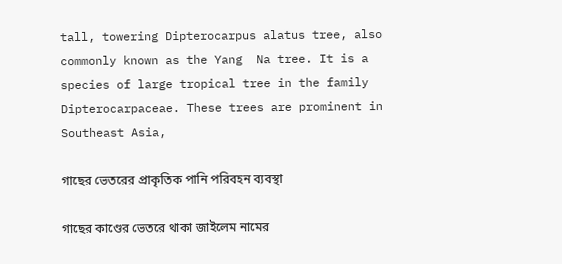tall, towering Dipterocarpus alatus tree, also commonly known as the Yang  Na tree. It is a species of large tropical tree in the family  Dipterocarpaceae. These trees are prominent in Southeast Asia,

গাছের ভেতরের প্রাকৃতিক পানি পরিবহন ব্যবস্থা

গাছের কাণ্ডের ভেতরে থাকা জাইলেম নামের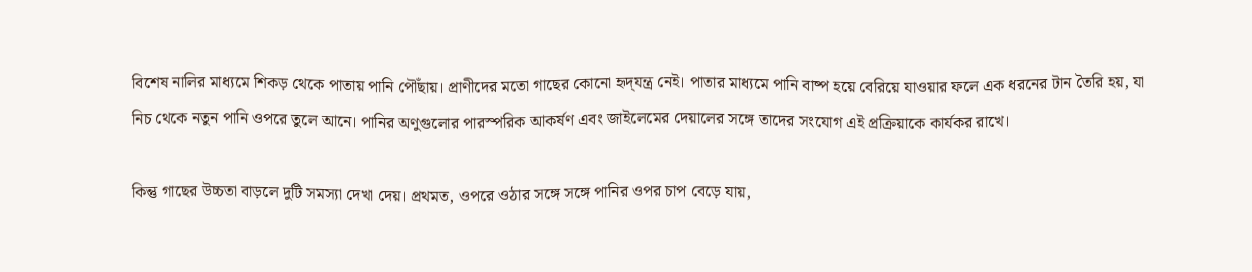বিশেষ নালির মাধ্যমে শিকড় থেকে পাতায় পানি পৌঁছায়। প্রাণীদের মতো গাছের কোনো হৃদ্‌যন্ত্র নেই। পাতার মাধ্যমে পানি বাষ্প হয়ে বেরিয়ে যাওয়ার ফলে এক ধরনের টান তৈরি হয়, যা নিচ থেকে নতুন পানি ওপরে তুলে আনে। পানির অণুগুলোর পারস্পরিক আকর্ষণ এবং জাইলেমের দেয়ালের সঙ্গে তাদের সংযোগ এই প্রক্রিয়াকে কার্যকর রাখে।

কিন্তু গাছের উচ্চতা বাড়লে দুটি সমস্যা দেখা দেয়। প্রথমত, ওপরে ওঠার সঙ্গে সঙ্গে পানির ওপর চাপ বেড়ে যায়,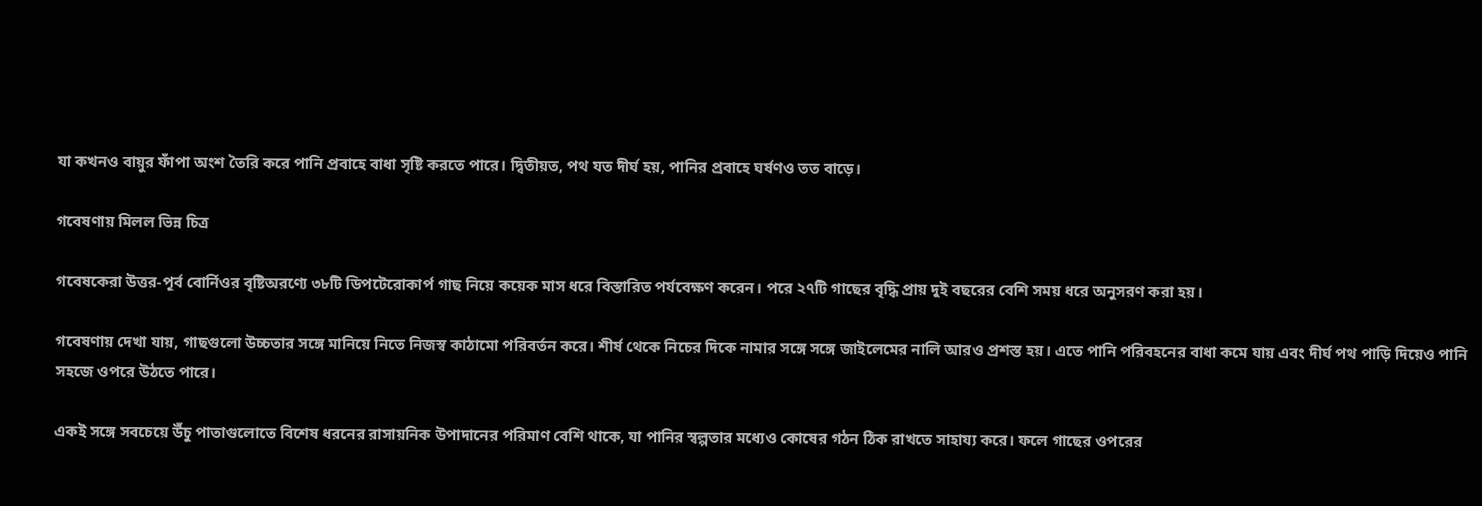যা কখনও বায়ুর ফাঁপা অংশ তৈরি করে পানি প্রবাহে বাধা সৃষ্টি করতে পারে। দ্বিতীয়ত, পথ যত দীর্ঘ হয়, পানির প্রবাহে ঘর্ষণও তত বাড়ে।

গবেষণায় মিলল ভিন্ন চিত্র

গবেষকেরা উত্তর-পূর্ব বোর্নিওর বৃষ্টিঅরণ্যে ৩৮টি ডিপটেরোকার্প গাছ নিয়ে কয়েক মাস ধরে বিস্তারিত পর্যবেক্ষণ করেন। পরে ২৭টি গাছের বৃদ্ধি প্রায় দুই বছরের বেশি সময় ধরে অনুসরণ করা হয়।

গবেষণায় দেখা যায়, গাছগুলো উচ্চতার সঙ্গে মানিয়ে নিতে নিজস্ব কাঠামো পরিবর্তন করে। শীর্ষ থেকে নিচের দিকে নামার সঙ্গে সঙ্গে জাইলেমের নালি আরও প্রশস্ত হয়। এতে পানি পরিবহনের বাধা কমে যায় এবং দীর্ঘ পথ পাড়ি দিয়েও পানি সহজে ওপরে উঠতে পারে।

একই সঙ্গে সবচেয়ে উঁচু পাতাগুলোতে বিশেষ ধরনের রাসায়নিক উপাদানের পরিমাণ বেশি থাকে, যা পানির স্বল্পতার মধ্যেও কোষের গঠন ঠিক রাখতে সাহায্য করে। ফলে গাছের ওপরের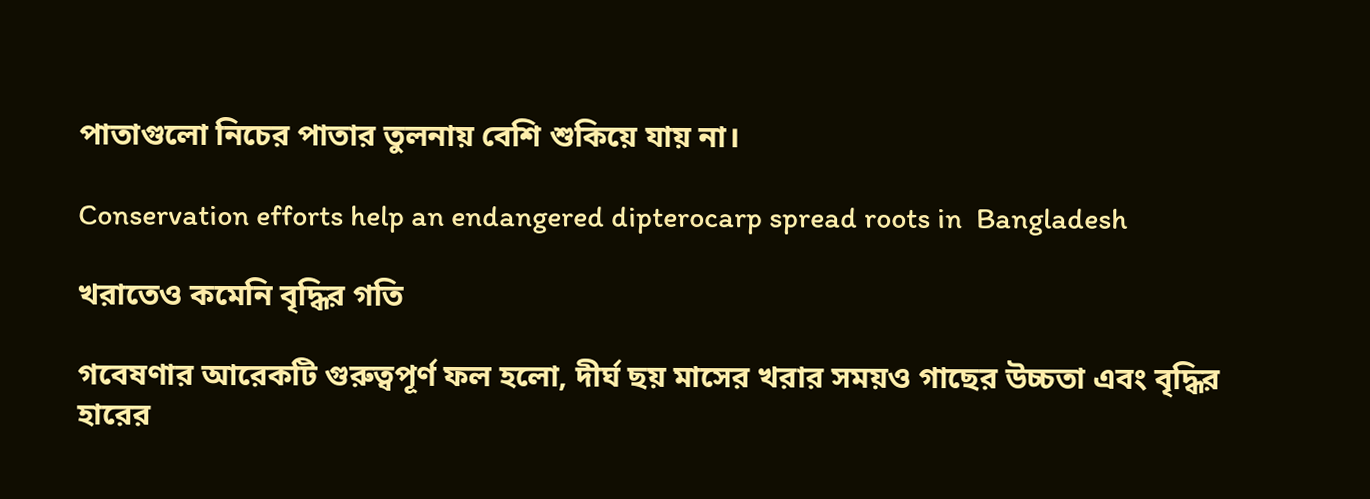পাতাগুলো নিচের পাতার তুলনায় বেশি শুকিয়ে যায় না।

Conservation efforts help an endangered dipterocarp spread roots in  Bangladesh

খরাতেও কমেনি বৃদ্ধির গতি

গবেষণার আরেকটি গুরুত্বপূর্ণ ফল হলো, দীর্ঘ ছয় মাসের খরার সময়ও গাছের উচ্চতা এবং বৃদ্ধির হারের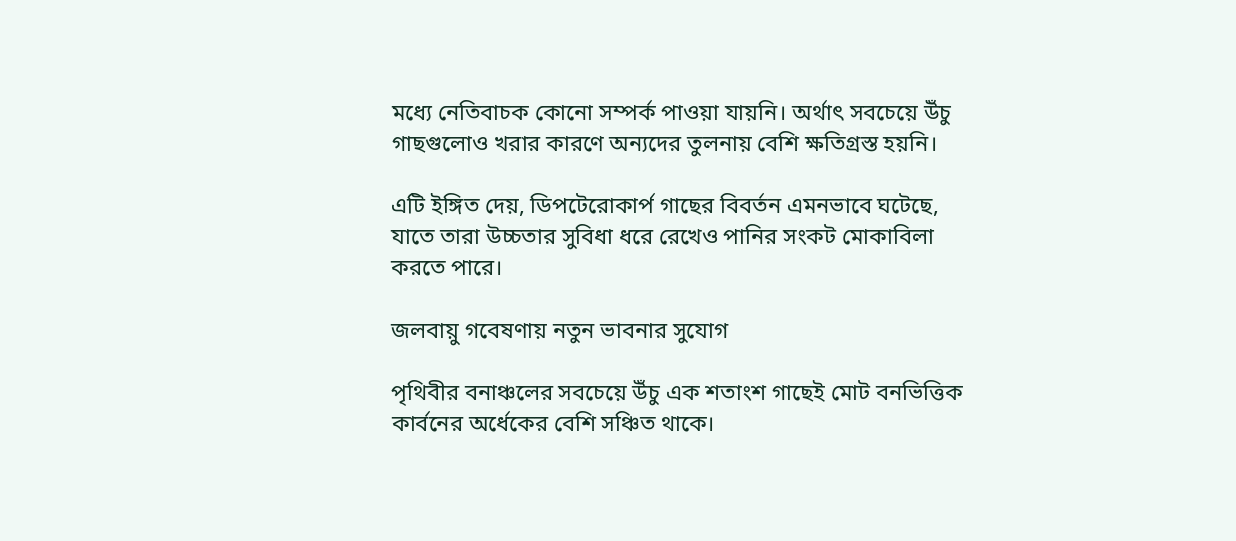মধ্যে নেতিবাচক কোনো সম্পর্ক পাওয়া যায়নি। অর্থাৎ সবচেয়ে উঁচু গাছগুলোও খরার কারণে অন্যদের তুলনায় বেশি ক্ষতিগ্রস্ত হয়নি।

এটি ইঙ্গিত দেয়, ডিপটেরোকার্প গাছের বিবর্তন এমনভাবে ঘটেছে, যাতে তারা উচ্চতার সুবিধা ধরে রেখেও পানির সংকট মোকাবিলা করতে পারে।

জলবায়ু গবেষণায় নতুন ভাবনার সুযোগ

পৃথিবীর বনাঞ্চলের সবচেয়ে উঁচু এক শতাংশ গাছেই মোট বনভিত্তিক কার্বনের অর্ধেকের বেশি সঞ্চিত থাকে।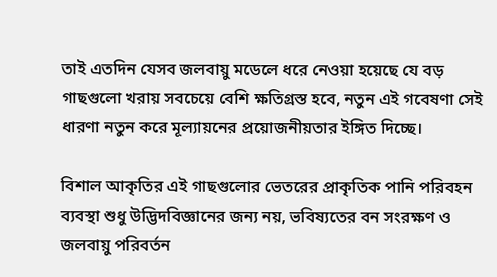তাই এতদিন যেসব জলবায়ু মডেলে ধরে নেওয়া হয়েছে যে বড় গাছগুলো খরায় সবচেয়ে বেশি ক্ষতিগ্রস্ত হবে, নতুন এই গবেষণা সেই ধারণা নতুন করে মূল্যায়নের প্রয়োজনীয়তার ইঙ্গিত দিচ্ছে।

বিশাল আকৃতির এই গাছগুলোর ভেতরের প্রাকৃতিক পানি পরিবহন ব্যবস্থা শুধু উদ্ভিদবিজ্ঞানের জন্য নয়, ভবিষ্যতের বন সংরক্ষণ ও জলবায়ু পরিবর্তন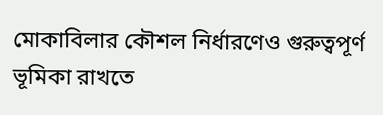মোকাবিলার কৌশল নির্ধারণেও গুরুত্বপূর্ণ ভূমিকা রাখতে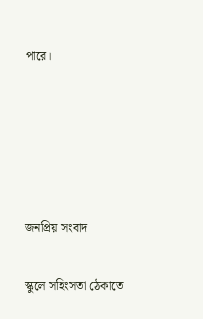পারে।





জনপ্রিয় সংবাদ

স্কুলে সহিংসতা ঠেকাতে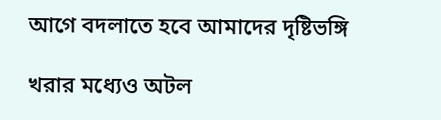আগে বদলাতে হবে আমাদের দৃষ্টিভঙ্গি

খরার মধ্যেও অটল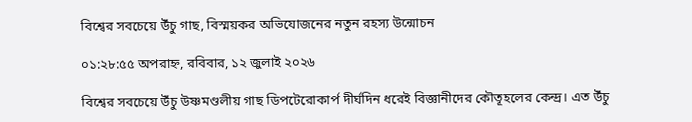বিশ্বের সবচেয়ে উঁচু গাছ, বিস্ময়কর অভিযোজনের নতুন রহস্য উন্মোচন

০১:২৮:৫৫ অপরাহ্ন, রবিবার, ১২ জুলাই ২০২৬

বিশ্বের সবচেয়ে উঁচু উষ্ণমণ্ডলীয় গাছ ডিপটেরোকার্প দীর্ঘদিন ধরেই বিজ্ঞানীদের কৌতূহলের কেন্দ্র। এত উঁচু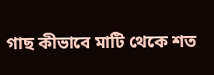গাছ কীভাবে মাটি থেকে শত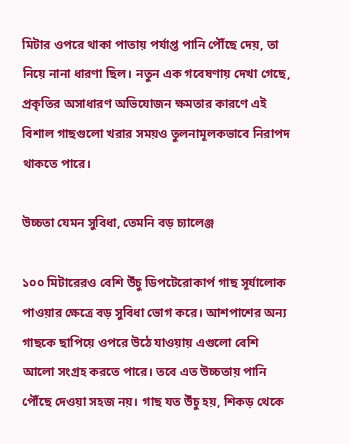মিটার ওপরে থাকা পাতায় পর্যাপ্ত পানি পৌঁছে দেয়, তা নিয়ে নানা ধারণা ছিল। নতুন এক গবেষণায় দেখা গেছে, প্রকৃতির অসাধারণ অভিযোজন ক্ষমতার কারণে এই বিশাল গাছগুলো খরার সময়ও তুলনামূলকভাবে নিরাপদ থাকতে পারে।

উচ্চতা যেমন সুবিধা, তেমনি বড় চ্যালেঞ্জ

১০০ মিটারেরও বেশি উঁচু ডিপটেরোকার্প গাছ সূর্যালোক পাওয়ার ক্ষেত্রে বড় সুবিধা ভোগ করে। আশপাশের অন্য গাছকে ছাপিয়ে ওপরে উঠে যাওয়ায় এগুলো বেশি আলো সংগ্রহ করতে পারে। তবে এত উচ্চতায় পানি পৌঁছে দেওয়া সহজ নয়। গাছ যত উঁচু হয়, শিকড় থেকে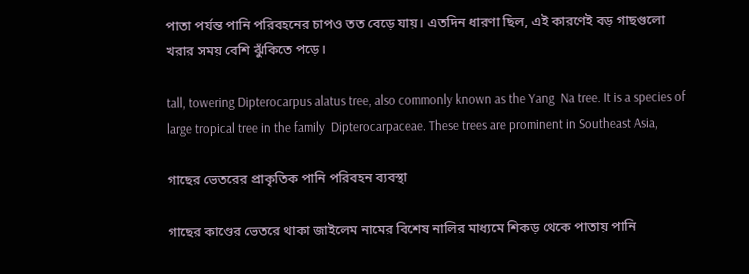পাতা পর্যন্ত পানি পরিবহনের চাপও তত বেড়ে যায়। এতদিন ধারণা ছিল, এই কারণেই বড় গাছগুলো খরার সময় বেশি ঝুঁকিতে পড়ে।

tall, towering Dipterocarpus alatus tree, also commonly known as the Yang  Na tree. It is a species of large tropical tree in the family  Dipterocarpaceae. These trees are prominent in Southeast Asia,

গাছের ভেতরের প্রাকৃতিক পানি পরিবহন ব্যবস্থা

গাছের কাণ্ডের ভেতরে থাকা জাইলেম নামের বিশেষ নালির মাধ্যমে শিকড় থেকে পাতায় পানি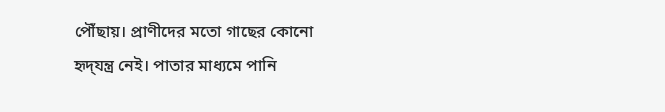পৌঁছায়। প্রাণীদের মতো গাছের কোনো হৃদ্‌যন্ত্র নেই। পাতার মাধ্যমে পানি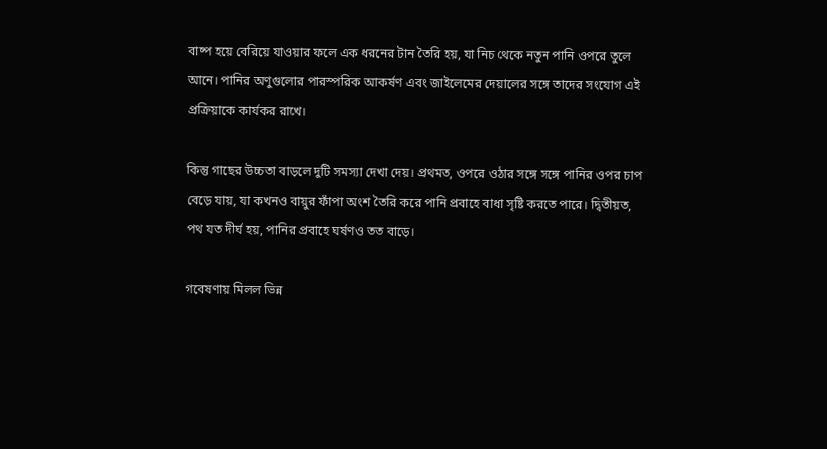বাষ্প হয়ে বেরিয়ে যাওয়ার ফলে এক ধরনের টান তৈরি হয়, যা নিচ থেকে নতুন পানি ওপরে তুলে আনে। পানির অণুগুলোর পারস্পরিক আকর্ষণ এবং জাইলেমের দেয়ালের সঙ্গে তাদের সংযোগ এই প্রক্রিয়াকে কার্যকর রাখে।

কিন্তু গাছের উচ্চতা বাড়লে দুটি সমস্যা দেখা দেয়। প্রথমত, ওপরে ওঠার সঙ্গে সঙ্গে পানির ওপর চাপ বেড়ে যায়, যা কখনও বায়ুর ফাঁপা অংশ তৈরি করে পানি প্রবাহে বাধা সৃষ্টি করতে পারে। দ্বিতীয়ত, পথ যত দীর্ঘ হয়, পানির প্রবাহে ঘর্ষণও তত বাড়ে।

গবেষণায় মিলল ভিন্ন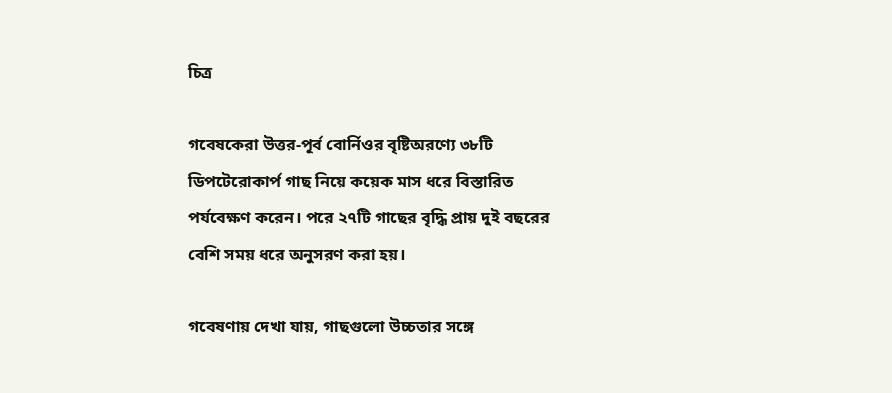চিত্র

গবেষকেরা উত্তর-পূর্ব বোর্নিওর বৃষ্টিঅরণ্যে ৩৮টি ডিপটেরোকার্প গাছ নিয়ে কয়েক মাস ধরে বিস্তারিত পর্যবেক্ষণ করেন। পরে ২৭টি গাছের বৃদ্ধি প্রায় দুই বছরের বেশি সময় ধরে অনুসরণ করা হয়।

গবেষণায় দেখা যায়, গাছগুলো উচ্চতার সঙ্গে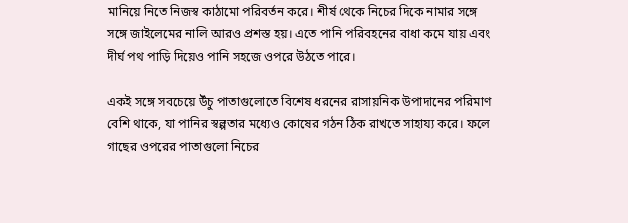মানিয়ে নিতে নিজস্ব কাঠামো পরিবর্তন করে। শীর্ষ থেকে নিচের দিকে নামার সঙ্গে সঙ্গে জাইলেমের নালি আরও প্রশস্ত হয়। এতে পানি পরিবহনের বাধা কমে যায় এবং দীর্ঘ পথ পাড়ি দিয়েও পানি সহজে ওপরে উঠতে পারে।

একই সঙ্গে সবচেয়ে উঁচু পাতাগুলোতে বিশেষ ধরনের রাসায়নিক উপাদানের পরিমাণ বেশি থাকে, যা পানির স্বল্পতার মধ্যেও কোষের গঠন ঠিক রাখতে সাহায্য করে। ফলে গাছের ওপরের পাতাগুলো নিচের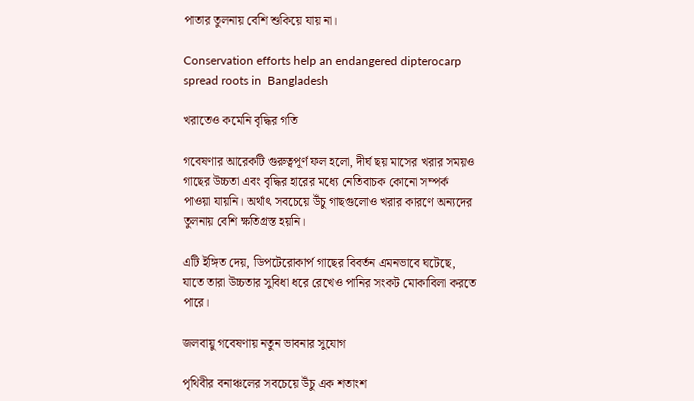পাতার তুলনায় বেশি শুকিয়ে যায় না।

Conservation efforts help an endangered dipterocarp spread roots in  Bangladesh

খরাতেও কমেনি বৃদ্ধির গতি

গবেষণার আরেকটি গুরুত্বপূর্ণ ফল হলো, দীর্ঘ ছয় মাসের খরার সময়ও গাছের উচ্চতা এবং বৃদ্ধির হারের মধ্যে নেতিবাচক কোনো সম্পর্ক পাওয়া যায়নি। অর্থাৎ সবচেয়ে উঁচু গাছগুলোও খরার কারণে অন্যদের তুলনায় বেশি ক্ষতিগ্রস্ত হয়নি।

এটি ইঙ্গিত দেয়, ডিপটেরোকার্প গাছের বিবর্তন এমনভাবে ঘটেছে, যাতে তারা উচ্চতার সুবিধা ধরে রেখেও পানির সংকট মোকাবিলা করতে পারে।

জলবায়ু গবেষণায় নতুন ভাবনার সুযোগ

পৃথিবীর বনাঞ্চলের সবচেয়ে উঁচু এক শতাংশ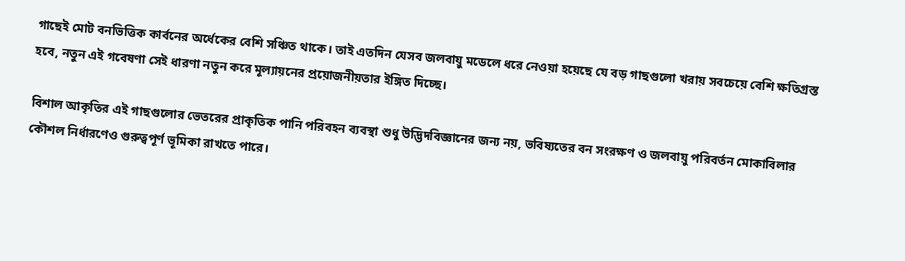গাছেই মোট বনভিত্তিক কার্বনের অর্ধেকের বেশি সঞ্চিত থাকে। তাই এতদিন যেসব জলবায়ু মডেলে ধরে নেওয়া হয়েছে যে বড় গাছগুলো খরায় সবচেয়ে বেশি ক্ষতিগ্রস্ত হবে, নতুন এই গবেষণা সেই ধারণা নতুন করে মূল্যায়নের প্রয়োজনীয়তার ইঙ্গিত দিচ্ছে।

বিশাল আকৃতির এই গাছগুলোর ভেতরের প্রাকৃতিক পানি পরিবহন ব্যবস্থা শুধু উদ্ভিদবিজ্ঞানের জন্য নয়, ভবিষ্যতের বন সংরক্ষণ ও জলবায়ু পরিবর্তন মোকাবিলার কৌশল নির্ধারণেও গুরুত্বপূর্ণ ভূমিকা রাখতে পারে।